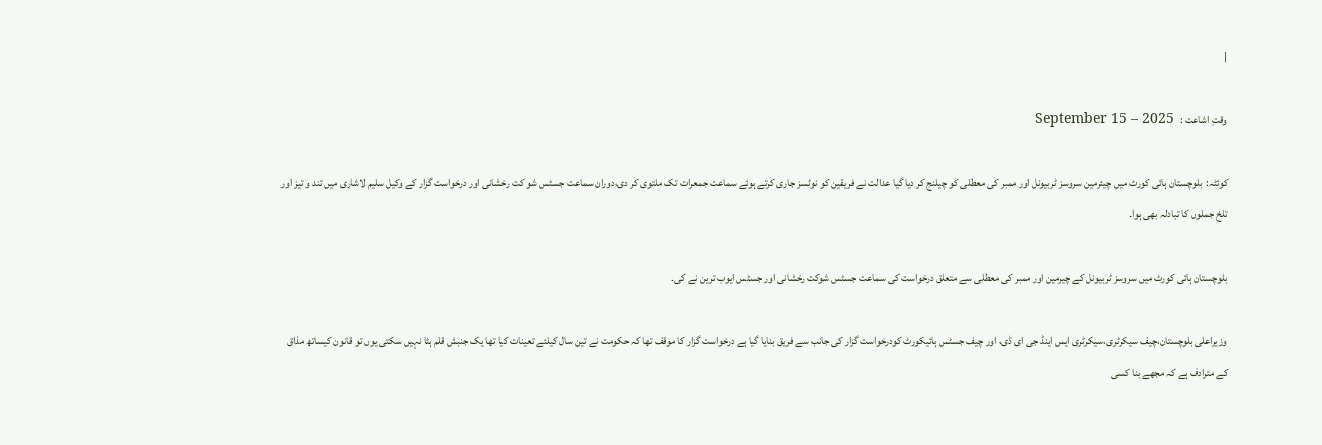|

وقتِ اشاعت :   September 15 – 2025

کوئٹہ:  بلوچستان ہائی کورٹ میں چیئرمین سروسز ٹربیونل اور ممبر کی معطلی کو چیلنج کر دیا گیا عدالت نے فریقین کو نوٹسز جاری کرتے ہوئے سماعت جمعرات تک ملتوی کر دی،دوران سماعت جسٹس شو کت رخشانی اور درخواست گزار کے وکیل سلیم لاشاری میں تند و تیز اور تلخ جملوں کا تبادلہ بھی ہوا۔

بلوچستان ہائی کورٹ میں سروسز ٹربیونل کے چیرمین اور ممبر کی معطلی سے متعلق درخواست کی سماعت جسٹس شوکت رخشانی اور جسٹس ایوب ترین نے کی۔

وزیراعلی بلوچستان،چیف سیکرٹری،سیکرٹری ایس اینڈ جی ای ڈی، اور چیف جسٹس ہائیکورٹ کودرخواست گزار کی جانب سے فریق بنایا گیا ہے درخواست گزار کا موقف تھا کہ حکومت نے تین سال کیلئے تعینات کیا تھا یک جنبش قلم ہٹا نہیں سکتی یوں تو قانون کیساتھ مذاق کے مترادف ہے کہ مجھے بنا کسی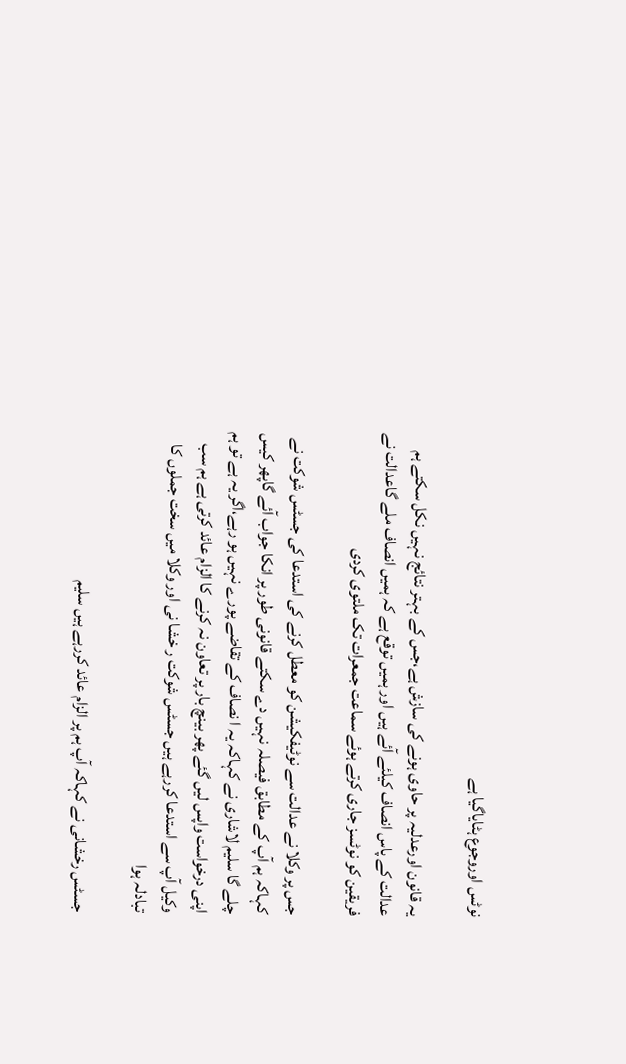نوٹس اوروجوع ہٹایاگیا ہے

یہ قانون اورعدلیہ پر حاوی ہونے کی سازش ہے،جس کے بہتر نتائج نہیں نکل سکتے ہم عدالت کے پاس انصاف کیلئے آئے ہیں اور ہمیں توقع ہے کہ ہمیں انصاف ملے گاعدالت نے فریقین کو نوٹسز جاری کرتے ہوئے سماعت جمعرات تک ملتوی کردی

جس پر وکلا نے عدالت سے نوٹیفکیشن کو معطل کرنے کی استدعا کی جسٹس شوکت نے کہاکہ ہم آپ کے مطابق فیصلہ نہیں دے سکتے قانونی طور پر انکا جواب آئے گاپھر کیس چلے گا سلیم لاشاری نے کہاکہ یہ ا نصاف کے تقاضے پورے نہیں ہو رہے،اگر یہ ہے تو ہم اپنی درخواست واپس لیں گئے پھر بینچ بار پر تعاون نہ کرنے کا الزام عائد کرتی ہے ہم سب وکیل آپ سے استدعا کررہے ہیں جسٹس شوکت ر خشا نی اور وکلا میں سخت جملوں کا تبادلہ ہوا

جسٹس رخشانی نے کہاکہ آپ ہم پر الزام عائد کررہے ہیں سلیم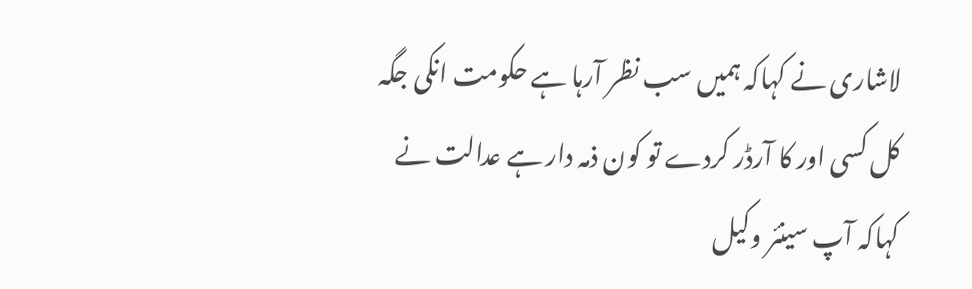لاشاری نے کہاکہ ہمیں سب نظر آرہا ہے حکومت انکی جگہ کل کسی اور کا آرڈر کردے تو کون ذمہ دار ہے عدالت نے کہاکہ آپ سینئر وکیل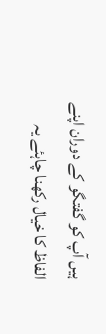ہیں آپ کو گفتگو کے دوران اپنے الفاظ کا خیال رکھنا چاہئے یہ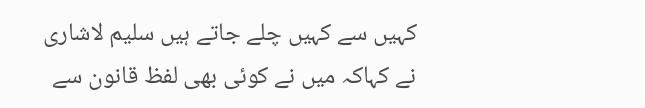کہیں سے کہیں چلے جاتے ہیں سلیم لاشاری نے کہاکہ میں نے کوئی بھی لفظ قانون سے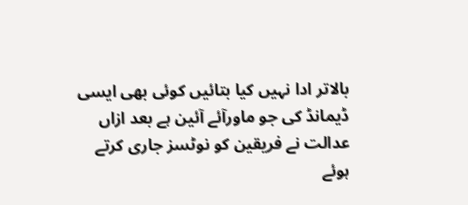بالاتر ادا نہیں کیا بتائیں کوئی بھی ایسی ڈیمانڈ کی جو ماورآئے آئین ہے بعد ازاں عدالت نے فریقین کو نوٹسز جاری کرتے ہوئے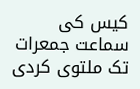کیس کی سماعت جمعرات تک ملتوی کردی